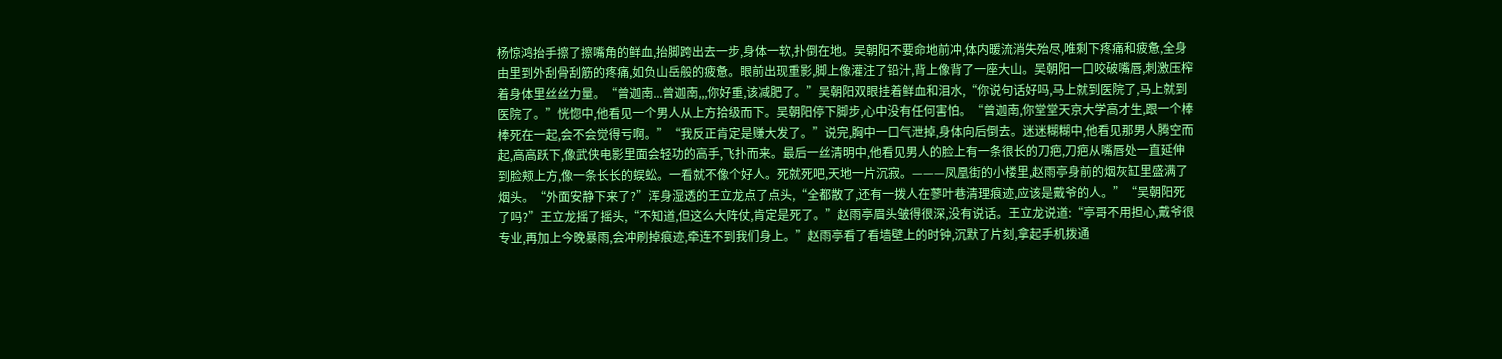杨惊鸿抬手擦了擦嘴角的鲜血,抬脚跨出去一步,身体一软,扑倒在地。吴朝阳不要命地前冲,体内暖流消失殆尽,唯剩下疼痛和疲惫,全身由里到外刮骨刮筋的疼痛,如负山岳般的疲惫。眼前出现重影,脚上像灌注了铅汁,背上像背了一座大山。吴朝阳一口咬破嘴唇,刺激压榨着身体里丝丝力量。“曾迦南...曾迦南,,,你好重,该减肥了。”吴朝阳双眼挂着鲜血和泪水,“你说句话好吗,马上就到医院了,马上就到医院了。”恍惚中,他看见一个男人从上方拾级而下。吴朝阳停下脚步,心中没有任何害怕。“曾迦南,你堂堂天京大学高才生,跟一个棒棒死在一起,会不会觉得亏啊。”“我反正肯定是赚大发了。”说完,胸中一口气泄掉,身体向后倒去。迷迷糊糊中,他看见那男人腾空而起,高高跃下,像武侠电影里面会轻功的高手,飞扑而来。最后一丝清明中,他看见男人的脸上有一条很长的刀疤,刀疤从嘴唇处一直延伸到脸颊上方,像一条长长的蜈蚣。一看就不像个好人。死就死吧,天地一片沉寂。———凤凰街的小楼里,赵雨亭身前的烟灰缸里盛满了烟头。“外面安静下来了?”浑身湿透的王立龙点了点头,“全都散了,还有一拨人在蓼叶巷清理痕迹,应该是戴爷的人。”“吴朝阳死了吗?”王立龙摇了摇头,“不知道,但这么大阵仗,肯定是死了。”赵雨亭眉头皱得很深,没有说话。王立龙说道:“亭哥不用担心,戴爷很专业,再加上今晚暴雨,会冲刷掉痕迹,牵连不到我们身上。”赵雨亭看了看墙壁上的时钟,沉默了片刻,拿起手机拨通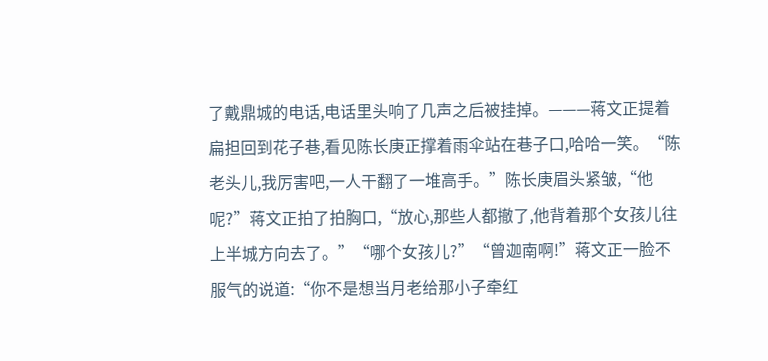了戴鼎城的电话,电话里头响了几声之后被挂掉。———蒋文正提着扁担回到花子巷,看见陈长庚正撑着雨伞站在巷子口,哈哈一笑。“陈老头儿,我厉害吧,一人干翻了一堆高手。”陈长庚眉头紧皱,“他呢?”蒋文正拍了拍胸口,“放心,那些人都撤了,他背着那个女孩儿往上半城方向去了。”“哪个女孩儿?”“曾迦南啊!”蒋文正一脸不服气的说道:“你不是想当月老给那小子牵红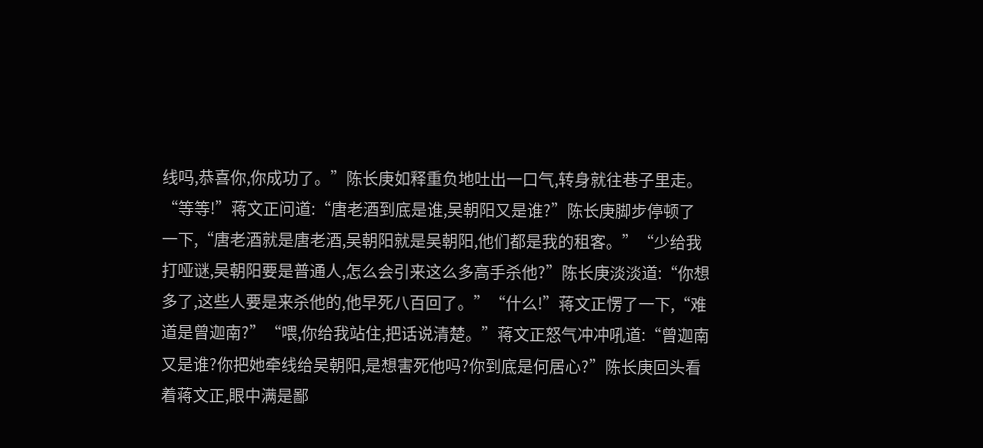线吗,恭喜你,你成功了。”陈长庚如释重负地吐出一口气,转身就往巷子里走。“等等!”蒋文正问道:“唐老酒到底是谁,吴朝阳又是谁?”陈长庚脚步停顿了一下,“唐老酒就是唐老酒,吴朝阳就是吴朝阳,他们都是我的租客。”“少给我打哑谜,吴朝阳要是普通人,怎么会引来这么多高手杀他?”陈长庚淡淡道:“你想多了,这些人要是来杀他的,他早死八百回了。”“什么!”蒋文正愣了一下,“难道是曾迦南?”“喂,你给我站住,把话说清楚。”蒋文正怒气冲冲吼道:“曾迦南又是谁?你把她牵线给吴朝阳,是想害死他吗?你到底是何居心?”陈长庚回头看着蒋文正,眼中满是鄙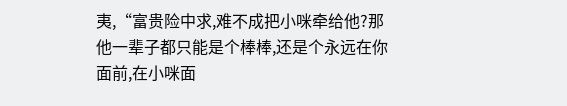夷,“富贵险中求,难不成把小咪牵给他?那他一辈子都只能是个棒棒,还是个永远在你面前,在小咪面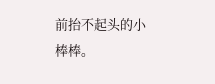前抬不起头的小棒棒。